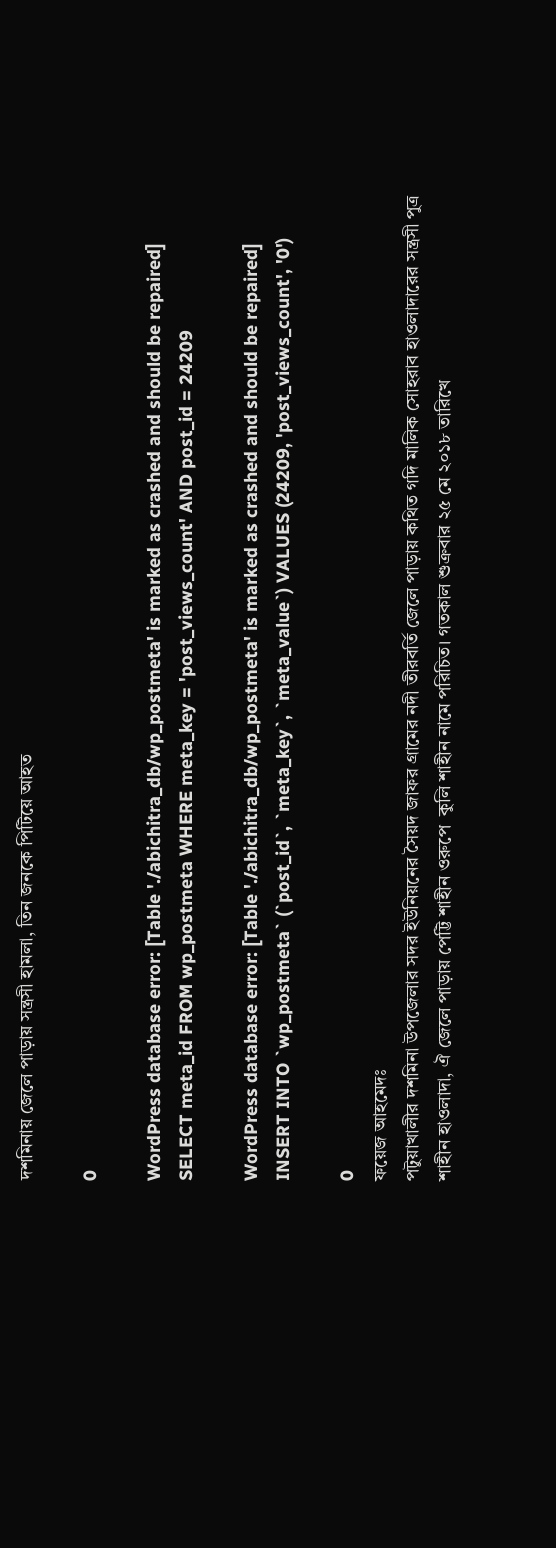দশমিনায় জেলে পাড়ায় সন্ত্রসী হামলা, তিন জনকে পিটিয়ে আহত

0

WordPress database error: [Table './abichitra_db/wp_postmeta' is marked as crashed and should be repaired]
SELECT meta_id FROM wp_postmeta WHERE meta_key = 'post_views_count' AND post_id = 24209

WordPress database error: [Table './abichitra_db/wp_postmeta' is marked as crashed and should be repaired]
INSERT INTO `wp_postmeta` (`post_id`, `meta_key`, `meta_value`) VALUES (24209, 'post_views_count', '0')

0
ফয়েজ আহমেদঃ
পটুয়াখালীর দশমিনা উপজেলার সদর ইউনিয়নের সৈয়দ জাফর গ্রামের নদী তীরবর্তি জেলে পাড়ায় কথিত গদি মালিক সোহরাব হাওলাদারের সন্ত্রসী পুত্র  শাহীন হাওলাদা, ঐ জেলে পাড়ায় পেট্টি শাহীন ওরুপে  কুলি শাহীন নামে পরিচিত। গতকাল শুক্রবার ২৫ মে ২০১৮ তারিখে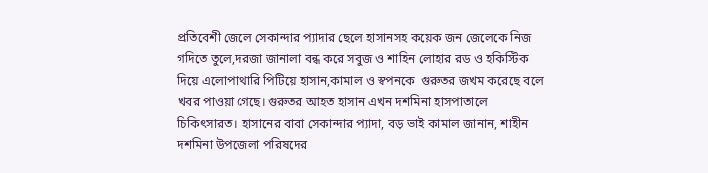প্রতিবেশী জেলে সেকান্দার প্যাদার ছেলে হাসানসহ কয়েক জন জেলেকে নিজ গদিতে তুলে,দরজা জানালা বন্ধ করে সবুজ ও শাহিন লোহার রড ও হকিস্টিক দিয়ে এলোপাথারি পিটিয়ে হাসান,কামাল ও স্বপনকে  গুরুতর জখম করেছে বলে খবর পাওয়া গেছে। গুরুতর আহত হাসান এখন দশমিনা হাসপাতালে চিকিৎসারত। হাসানের বাবা সেকান্দার প্যাদা, বড় ভাই কামাল জানান, শাহীন দশমিনা উপজেলা পরিষদের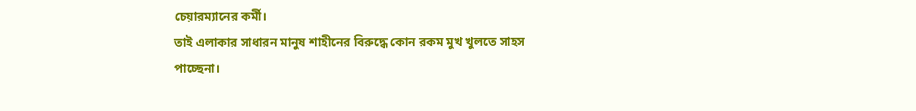চেয়ারম্যানের কর্মী।
তাই এলাকার সাধারন মানুষ শাহীনের বিরুদ্ধে কোন রকম মুখ খুলতে সাহস পাচ্ছেনা।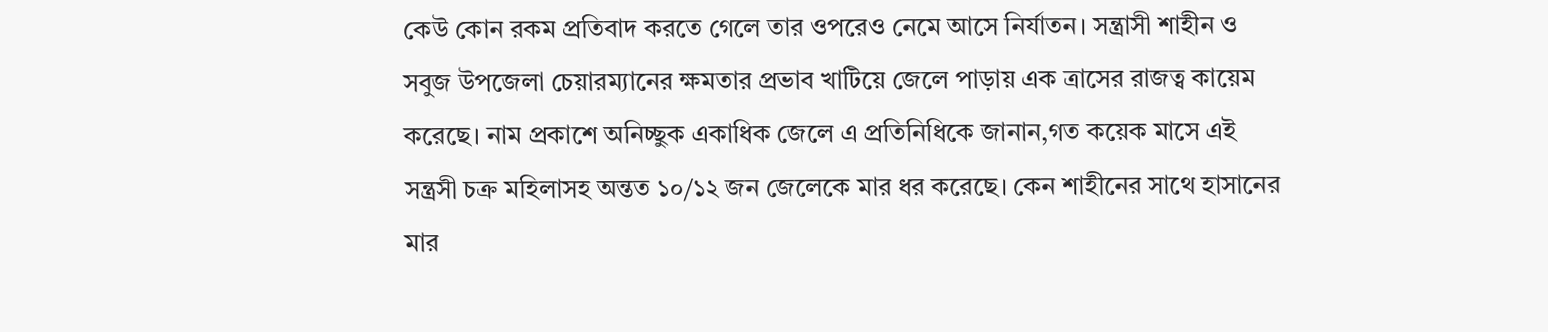কেউ কোন রকম প্রতিবাদ করতে গেলে তার ওপরেও নেমে আসে নির্যাতন। সন্ত্রাসী শাহীন ও সবুজ উপজেলা চেয়ারম্যানের ক্ষমতার প্রভাব খাটিয়ে জেলে পাড়ায় এক ত্রাসের রাজত্ব কায়েম করেছে। নাম প্রকাশে অনিচ্ছুক একাধিক জেলে এ প্রতিনিধিকে জানান,গত কয়েক মাসে এই সন্ত্রসী চক্র মহিলাসহ অন্তত ১০/১২ জন জেলেকে মার ধর করেছে। কেন শাহীনের সাথে হাসানের মার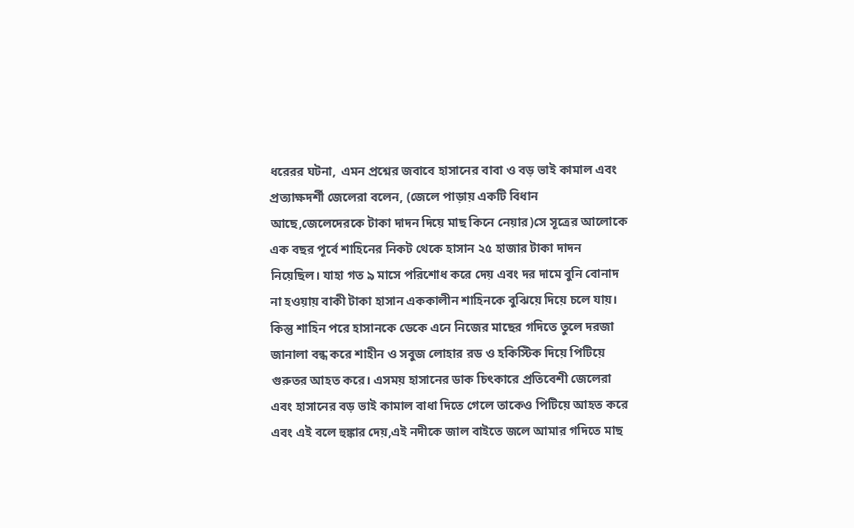ধরেরর ঘটনা,  এমন প্রশ্নের জবাবে হাসানের বাবা ও বড় ভাই কামাল এবং প্রত্যাক্ষদর্শী জেলেরা বলেন, (জেলে পাড়ায় একটি বিধান আছে,জেলেদেরকে টাকা দাদন দিয়ে মাছ কিনে নেয়ার)সে সূত্রের আলোকে  এক বছর পূর্বে শাহিনের নিকট থেকে হাসান ২৫ হাজার টাকা দাদন নিয়েছিল। যাহা গত ৯ মাসে পরিশোধ করে দেয় এবং দর দামে বুনি বোনাদ না হওয়ায় বাকী টাকা হাসান এককালীন শাহিনকে বুঝিয়ে দিয়ে চলে যায়। কিন্তু শাহিন পরে হাসানকে ডেকে এনে নিজের মাছের গদিতে তুলে দরজা জানালা বন্ধ করে শাহীন ও সবুজ লোহার রড ও হকিস্টিক দিয়ে পিটিয়ে গুরুতর আহত করে। এসময় হাসানের ডাক চিৎকারে প্রতিবেশী জেলেরা এবং হাসানের বড় ভাই কামাল বাধা দিতে গেলে তাকেও পিটিয়ে আহত করে এবং এই বলে হুঙ্কার দেয়,এই নদীকে জাল বাইতে জলে আমার গদিতে মাছ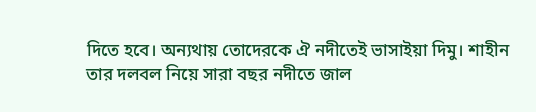দিতে হবে। অন্যথায় তোদেরকে ঐ নদীতেই ভাসাইয়া দিমু। শাহীন তার দলবল নিয়ে সারা বছর নদীতে জাল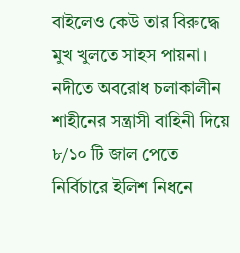বাইলেও কেউ তার বিরুদ্ধে মুখ খুলতে সাহস পায়না। নদীতে অবরোধ চলাকালীন শাহীনের সন্ত্রাসী বাহিনী দিয়ে ৮/১০ টি জাল পেতে নির্বিচারে ইলিশ নিধনে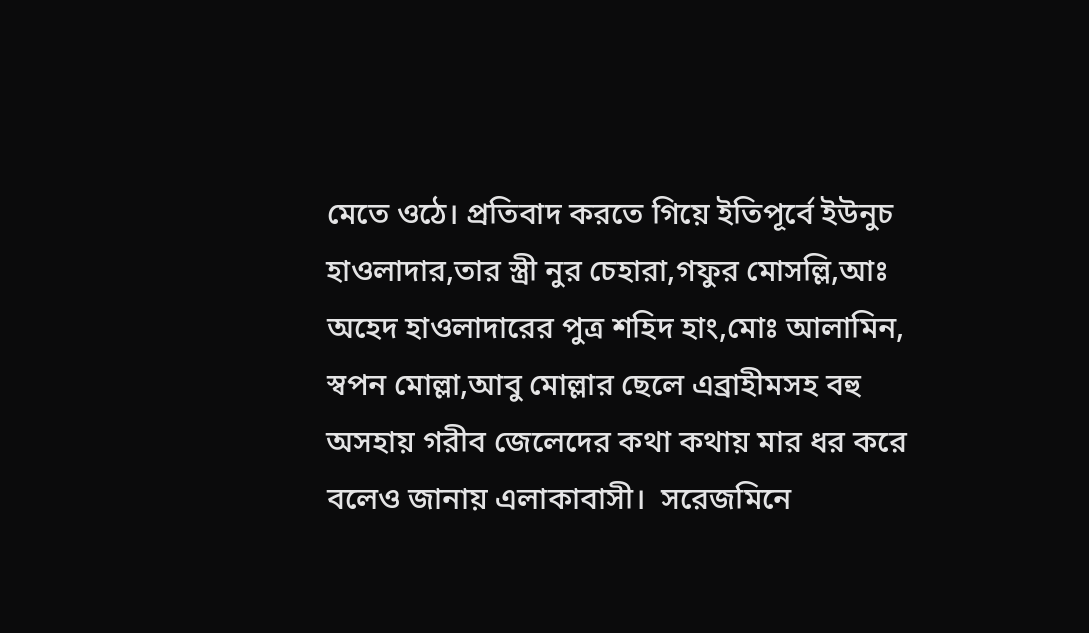মেতে ওঠে। প্রতিবাদ করতে গিয়ে ইতিপূর্বে ইউনুচ হাওলাদার,তার স্ত্রী নুর চেহারা,গফুর মোসল্লি,আঃ অহেদ হাওলাদারের পুত্র শহিদ হাং,মোঃ আলামিন, স্বপন মোল্লা,আবু মোল্লার ছেলে এব্রাহীমসহ বহু অসহায় গরীব জেলেদের কথা কথায় মার ধর করে বলেও জানায় এলাকাবাসী।  সরেজমিনে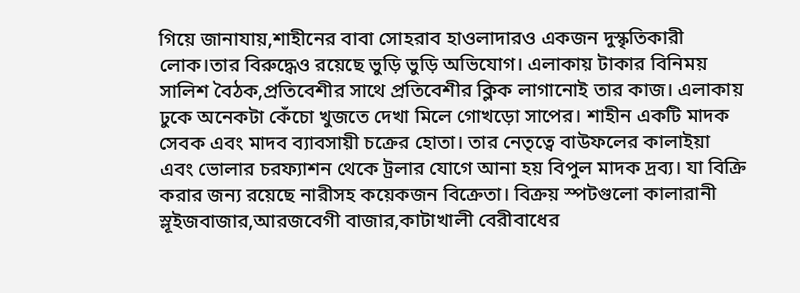গিয়ে জানাযায়,শাহীনের বাবা সোহরাব হাওলাদারও একজন দুস্কৃতিকারী লোক।তার বিরুদ্ধেও রয়েছে ভুড়ি ভুড়ি অভিযোগ। এলাকায় টাকার বিনিময় সালিশ বৈঠক,প্রতিবেশীর সাথে প্রতিবেশীর ক্লিক লাগানোই তার কাজ। এলাকায় ঢুকে অনেকটা কেঁচো খুজতে দেখা মিলে গোখড়ো সাপের। শাহীন একটি মাদক সেবক এবং মাদব ব্যাবসায়ী চক্রের হোতা। তার নেতৃত্বে বাউফলের কালাইয়া এবং ভোলার চরফ্যাশন থেকে ট্রলার যোগে আনা হয় বিপুল মাদক দ্রব্য। যা বিক্রি করার জন্য রয়েছে নারীসহ কয়েকজন বিক্রেতা। বিক্রয় স্পটগুলো কালারানী স্লূইজবাজার,আরজবেগী বাজার,কাটাখালী বেরীবাধের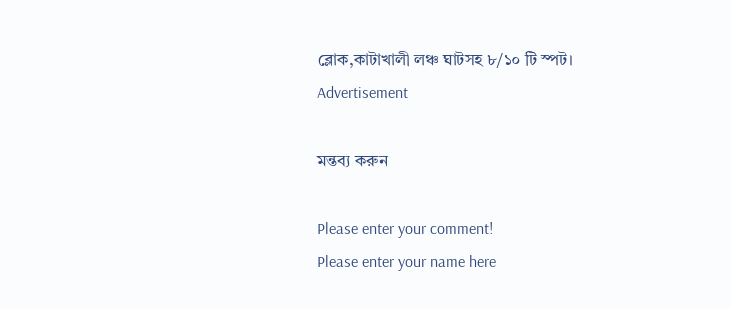ব্লোক,কাটাখালী লঞ্চ ঘাটসহ ৮/১০ টি স্পট।
Advertisement

মন্তব্য করুন

Please enter your comment!
Please enter your name here